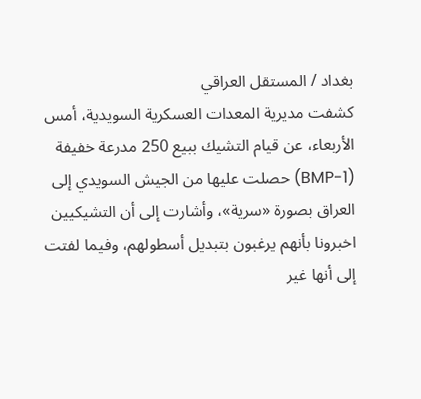بغداد / المستقل العراقي
كشفت مديرية المعدات العسكرية السويدية، أمس الأربعاء، عن قيام التشيك ببيع 250 مدرعة خفيفة (BMP-1) حصلت عليها من الجيش السويدي إلى العراق بصورة «سرية»، وأشارت إلى أن التشيكيين اخبرونا بأنهم يرغبون بتبديل أسطولهم، وفيما لفتت إلى أنها غير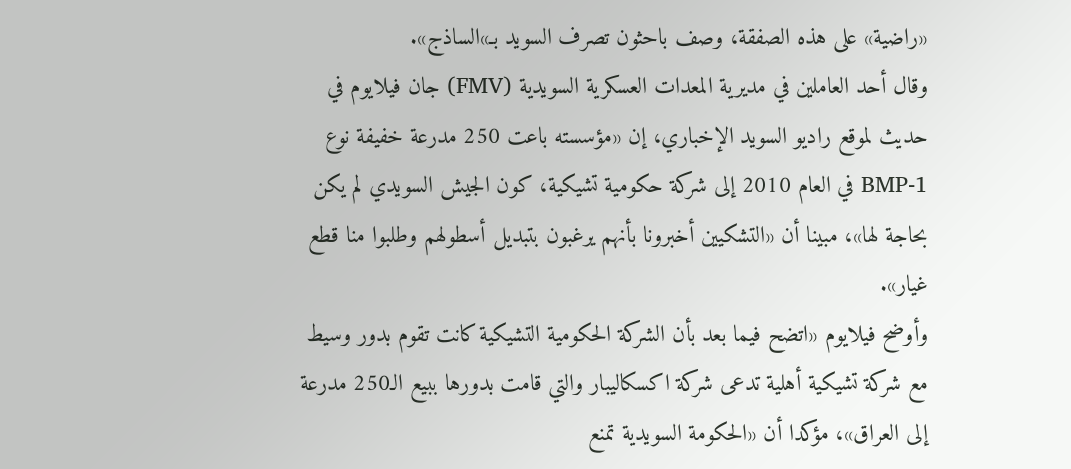«راضية» على هذه الصفقة، وصف باحثون تصرف السويد بـ»الساذج».
وقال أحد العاملين في مديرية المعدات العسكرية السويدية (FMV) جان فيلايوم في حديث لموقع راديو السويد الإخباري، إن «مؤسسته باعت 250 مدرعة خفيفة نوع BMP-1 في العام 2010 إلى شركة حكومية تشيكية، كون الجيش السويدي لم يكن بحاجة لها»، مبينا أن «التشكيين أخبرونا بأنهم يرغبون بتبديل أسطولهم وطلبوا منا قطع غيار».
وأوضح فيلايوم «اتضح فيما بعد بأن الشركة الحكومية التشيكية كانت تقوم بدور وسيط مع شركة تشيكية أهلية تدعى شركة اكسكاليبار والتي قامت بدورها ببيع الـ250 مدرعة إلى العراق»، مؤكدا أن «الحكومة السويدية تمنع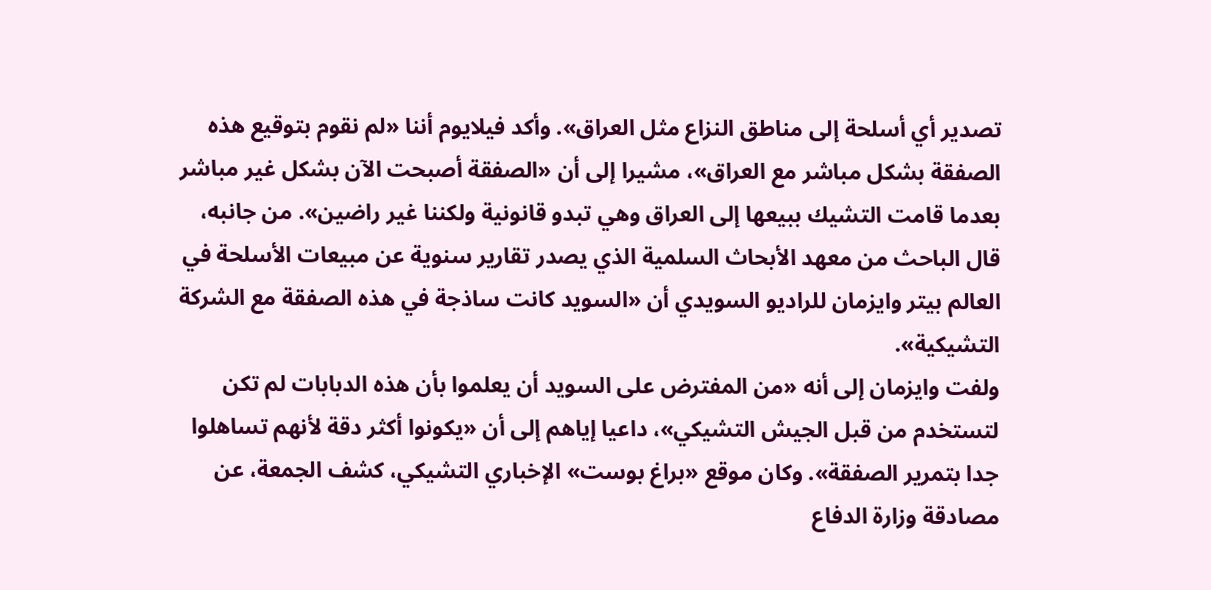تصدير أي أسلحة إلى مناطق النزاع مثل العراق». وأكد فيلايوم أننا «لم نقوم بتوقيع هذه الصفقة بشكل مباشر مع العراق»، مشيرا إلى أن «الصفقة أصبحت الآن بشكل غير مباشر بعدما قامت التشيك ببيعها إلى العراق وهي تبدو قانونية ولكننا غير راضين». من جانبه، قال الباحث من معهد الأبحاث السلمية الذي يصدر تقارير سنوية عن مبيعات الأسلحة في العالم بيتر وايزمان للراديو السويدي أن «السويد كانت ساذجة في هذه الصفقة مع الشركة التشيكية».
ولفت وايزمان إلى أنه «من المفترض على السويد أن يعلموا بأن هذه الدبابات لم تكن لتستخدم من قبل الجيش التشيكي»، داعيا إياهم إلى أن «يكونوا أكثر دقة لأنهم تساهلوا جدا بتمرير الصفقة». وكان موقع «براغ بوست» الإخباري التشيكي، كشف الجمعة، عن مصادقة وزارة الدفاع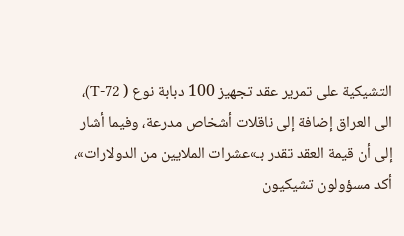التشيكية على تمرير عقد تجهيز 100 دبابة نوع ( T-72)، الى العراق إضافة إلى ناقلات أشخاص مدرعة، وفيما أشار إلى أن قيمة العقد تقدر بـ»عشرات الملايين من الدولارات»، أكد مسؤولون تشيكيون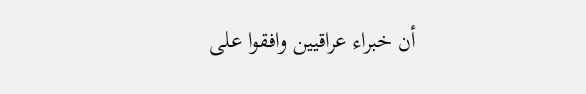أن خبراء عراقيين وافقوا على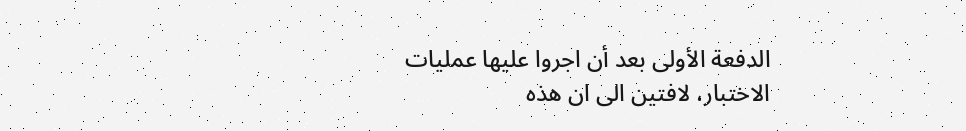الدفعة الأولى بعد أن اجروا عليها عمليات الاختبار، لافتين الى ان هذه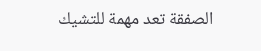الصفقة تعد مهمة للتشيك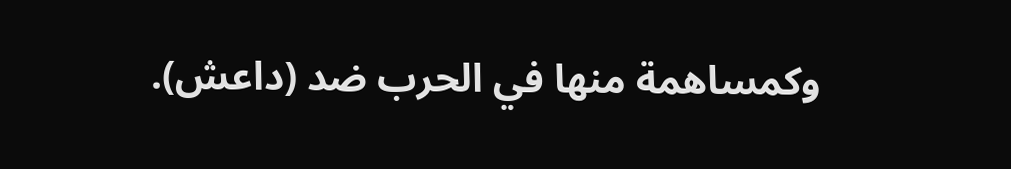وكمساهمة منها في الحرب ضد (داعش).